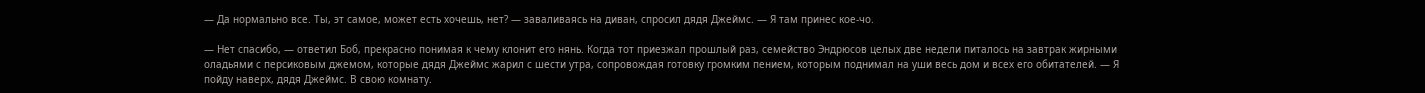— Да нормально все. Ты, эт самое, может есть хочешь, нет? — заваливаясь на диван, спросил дядя Джеймс. — Я там принес кое-чо.

— Нет спасибо, — ответил Боб, прекрасно понимая к чему клонит его нянь. Когда тот приезжал прошлый раз, семейство Эндрюсов целых две недели питалось на завтрак жирными оладьями с персиковым джемом, которые дядя Джеймс жарил с шести утра, сопровождая готовку громким пением, которым поднимал на уши весь дом и всех его обитателей. — Я пойду наверх, дядя Джеймс. В свою комнату.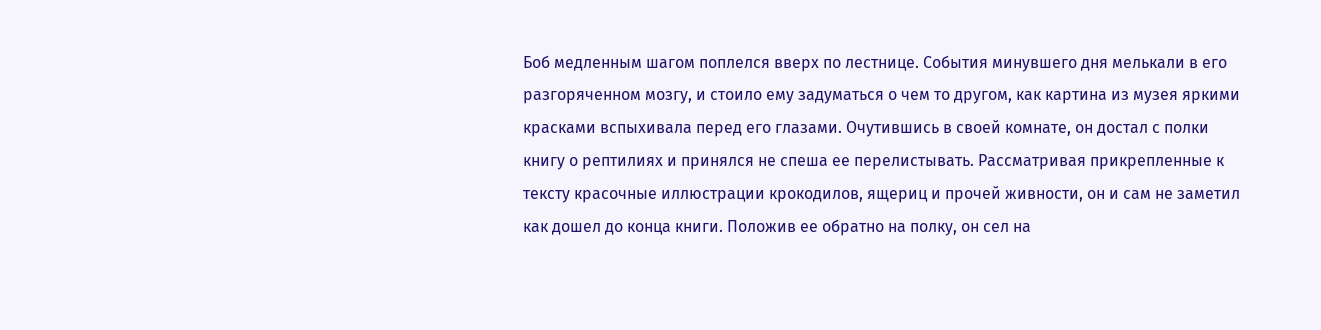Боб медленным шагом поплелся вверх по лестнице. События минувшего дня мелькали в его разгоряченном мозгу, и стоило ему задуматься о чем то другом, как картина из музея яркими красками вспыхивала перед его глазами. Очутившись в своей комнате, он достал с полки книгу о рептилиях и принялся не спеша ее перелистывать. Рассматривая прикрепленные к тексту красочные иллюстрации крокодилов, ящериц и прочей живности, он и сам не заметил как дошел до конца книги. Положив ее обратно на полку, он сел на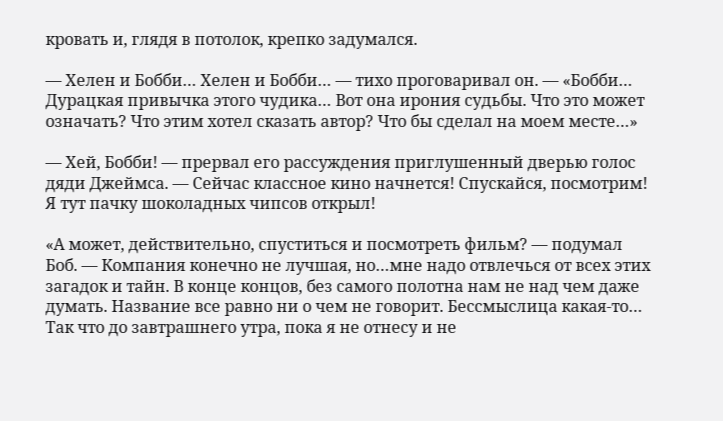кровать и, глядя в потолок, крепко задумался.

— Хелен и Бобби… Хелен и Бобби… — тихо проговаривал он. — «Бобби… Дурацкая привычка этого чудика… Вот она ирония судьбы. Что это может означать? Что этим хотел сказать автор? Что бы сделал на моем месте…»

— Хей, Бобби! — прервал его рассуждения приглушенный дверью голос дяди Джеймса. — Сейчас классное кино начнется! Спускайся, посмотрим! Я тут пачку шоколадных чипсов открыл!

«А может, действительно, спуститься и посмотреть фильм? — подумал Боб. — Компания конечно не лучшая, но…мне надо отвлечься от всех этих загадок и тайн. В конце концов, без самого полотна нам не над чем даже думать. Название все равно ни о чем не говорит. Бессмыслица какая-то… Так что до завтрашнего утра, пока я не отнесу и не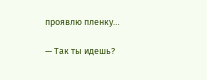проявлю пленку…

— Так ты идешь?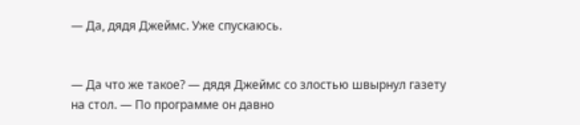— Да, дядя Джеймс. Уже спускаюсь.


— Да что же такое? — дядя Джеймс со злостью швырнул газету на стол. — По программе он давно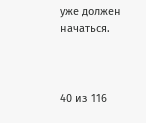уже должен начаться.



40 из 116